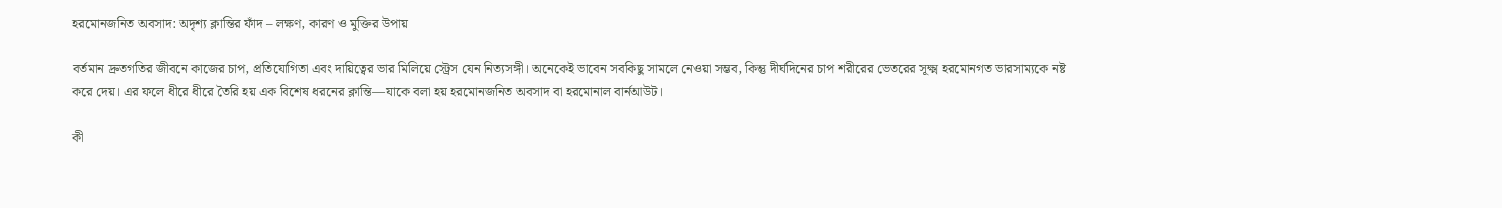হরমোনজনিত অবসাদ: অদৃশ্য ক্লান্তির ফাঁদ – লক্ষণ, কারণ ও মুক্তির উপায়

বর্তমান দ্রুতগতির জীবনে কাজের চাপ, প্রতিযোগিতা এবং দায়িত্বের ভার মিলিয়ে স্ট্রেস যেন নিত্যসঙ্গী। অনেকেই ভাবেন সবকিছু সামলে নেওয়া সম্ভব, কিন্তু দীর্ঘদিনের চাপ শরীরের ভেতরের সূক্ষ্ম হরমোনগত ভারসাম্যকে নষ্ট করে দেয়। এর ফলে ধীরে ধীরে তৈরি হয় এক বিশেষ ধরনের ক্লান্তি—যাকে বলা হয় হরমোনজনিত অবসাদ বা হরমোনাল বার্নআউট।

কী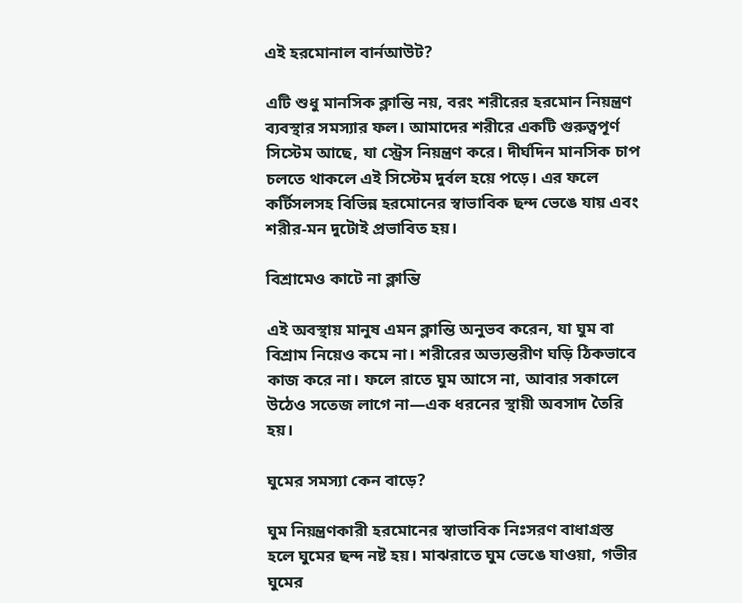এই হরমোনাল বার্নআউট?

এটি শুধু মানসিক ক্লান্তি নয়, বরং শরীরের হরমোন নিয়ন্ত্রণ ব্যবস্থার সমস্যার ফল। আমাদের শরীরে একটি গুরুত্বপূর্ণ সিস্টেম আছে, যা স্ট্রেস নিয়ন্ত্রণ করে। দীর্ঘদিন মানসিক চাপ চলতে থাকলে এই সিস্টেম দুর্বল হয়ে পড়ে। এর ফলে কর্টিসলসহ বিভিন্ন হরমোনের স্বাভাবিক ছন্দ ভেঙে যায় এবং শরীর-মন দুটোই প্রভাবিত হয়।

বিশ্রামেও কাটে না ক্লান্তি

এই অবস্থায় মানুষ এমন ক্লান্তি অনুভব করেন, যা ঘুম বা বিশ্রাম নিয়েও কমে না। শরীরের অভ্যন্তরীণ ঘড়ি ঠিকভাবে কাজ করে না। ফলে রাতে ঘুম আসে না, আবার সকালে উঠেও সতেজ লাগে না—এক ধরনের স্থায়ী অবসাদ তৈরি হয়।

ঘুমের সমস্যা কেন বাড়ে?

ঘুম নিয়ন্ত্রণকারী হরমোনের স্বাভাবিক নিঃসরণ বাধাগ্রস্ত হলে ঘুমের ছন্দ নষ্ট হয়। মাঝরাতে ঘুম ভেঙে যাওয়া, গভীর ঘুমের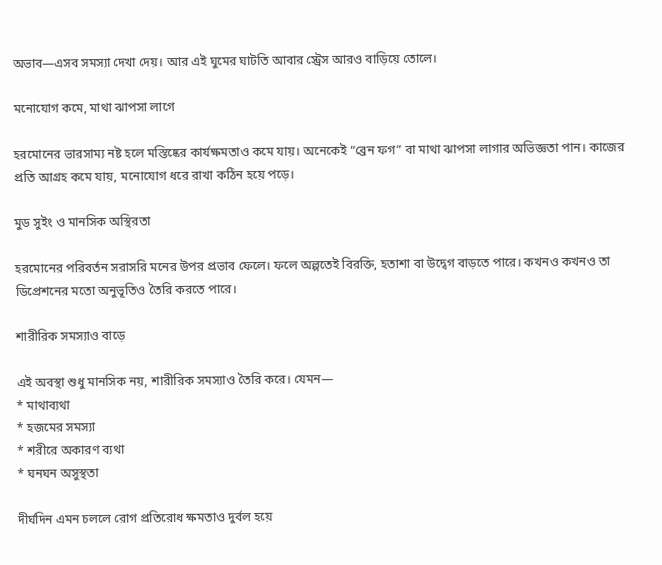অভাব—এসব সমস্যা দেখা দেয়। আর এই ঘুমের ঘাটতি আবার স্ট্রেস আরও বাড়িয়ে তোলে।

মনোযোগ কমে, মাথা ঝাপসা লাগে

হরমোনের ভারসাম্য নষ্ট হলে মস্তিষ্কের কার্যক্ষমতাও কমে যায়। অনেকেই “ব্রেন ফগ” বা মাথা ঝাপসা লাগার অভিজ্ঞতা পান। কাজের প্রতি আগ্রহ কমে যায়, মনোযোগ ধরে রাখা কঠিন হয়ে পড়ে।

মুড সুইং ও মানসিক অস্থিরতা

হরমোনের পরিবর্তন সরাসরি মনের উপর প্রভাব ফেলে। ফলে অল্পতেই বিরক্তি, হতাশা বা উদ্বেগ বাড়তে পারে। কখনও কখনও তা ডিপ্রেশনের মতো অনুভূতিও তৈরি করতে পারে।

শারীরিক সমস্যাও বাড়ে

এই অবস্থা শুধু মানসিক নয়, শারীরিক সমস্যাও তৈরি করে। যেমন—
* মাথাব্যথা
* হজমের সমস্যা
* শরীরে অকারণ ব্যথা
* ঘনঘন অসুস্থতা

দীর্ঘদিন এমন চললে রোগ প্রতিরোধ ক্ষমতাও দুর্বল হয়ে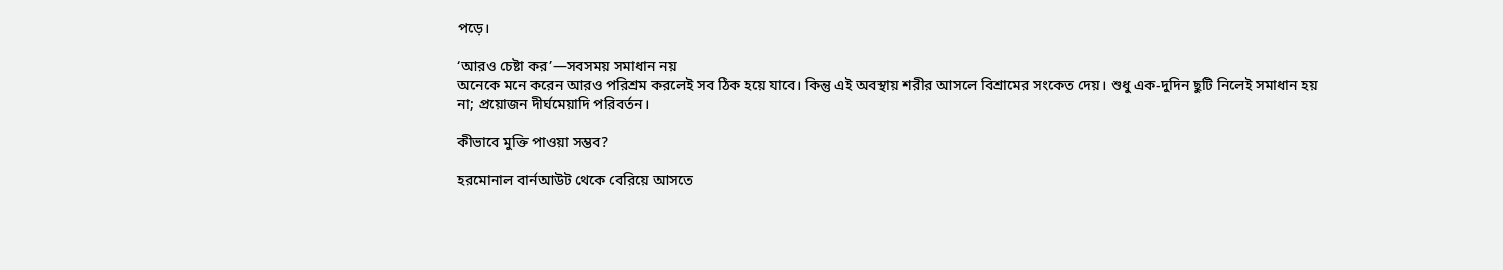পড়ে।

‘আরও চেষ্টা কর’—সবসময় সমাধান নয়
অনেকে মনে করেন আরও পরিশ্রম করলেই সব ঠিক হয়ে যাবে। কিন্তু এই অবস্থায় শরীর আসলে বিশ্রামের সংকেত দেয়। শুধু এক-দুদিন ছুটি নিলেই সমাধান হয় না; প্রয়োজন দীর্ঘমেয়াদি পরিবর্তন।

কীভাবে মুক্তি পাওয়া সম্ভব?

হরমোনাল বার্নআউট থেকে বেরিয়ে আসতে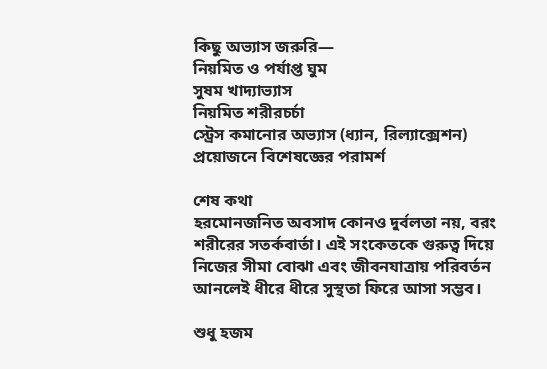কিছু অভ্যাস জরুরি—
নিয়মিত ও পর্যাপ্ত ঘুম
সুষম খাদ্যাভ্যাস
নিয়মিত শরীরচর্চা
স্ট্রেস কমানোর অভ্যাস (ধ্যান, রিল্যাক্সেশন)
প্রয়োজনে বিশেষজ্ঞের পরামর্শ

শেষ কথা
হরমোনজনিত অবসাদ কোনও দুর্বলতা নয়, বরং শরীরের সতর্কবার্তা। এই সংকেতকে গুরুত্ব দিয়ে নিজের সীমা বোঝা এবং জীবনযাত্রায় পরিবর্তন আনলেই ধীরে ধীরে সুস্থতা ফিরে আসা সম্ভব।

শুধু হজম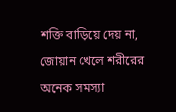শক্তি বাড়িয়ে দেয় না, জোয়ান খেলে শরীরের অনেক সমস্যা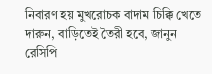নিবারণ হয় মুখরোচক বাদাম চিক্কি খেতে দারুন, বাড়িতেই তৈরী হবে, জানুন রেসিপি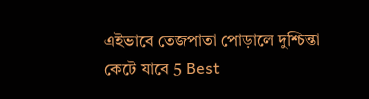এইভাবে তেজপাতা পোড়ালে দুশ্চিন্তা কেটে যাবে 5 Best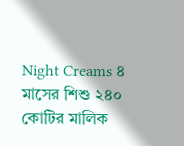Night Creams ৪ মাসের শিশু ২৪০ কোটির মালিক